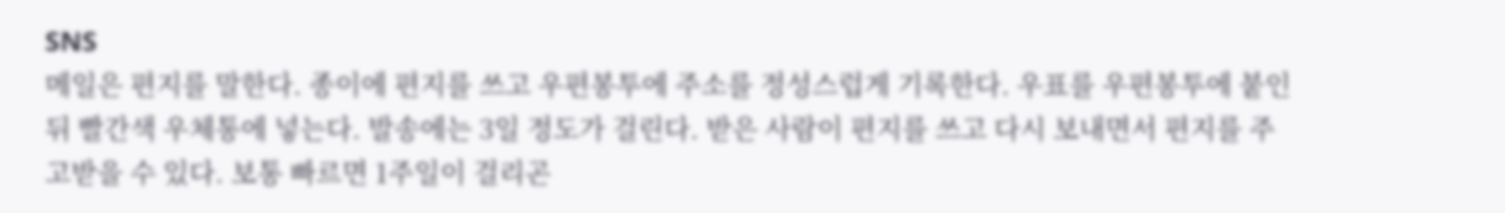SNS
메일은 편지를 말한다. 종이에 편지를 쓰고 우편봉투에 주소를 정성스럽게 기록한다. 우표를 우편봉투에 붙인 뒤 빨간색 우체통에 넣는다. 발송에는 3일 정도가 걸린다. 받은 사람이 편지를 쓰고 다시 보내면서 편지를 주고받을 수 있다. 보통 빠르면 1주일이 걸리곤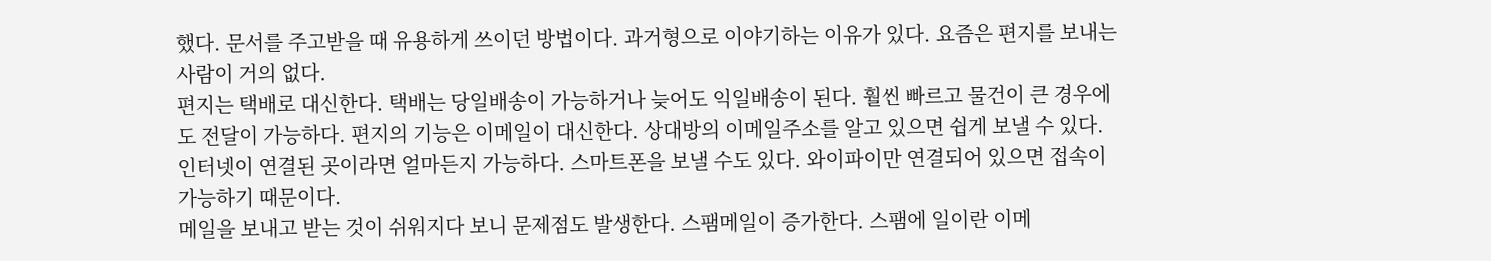했다. 문서를 주고받을 때 유용하게 쓰이던 방법이다. 과거형으로 이야기하는 이유가 있다. 요즘은 편지를 보내는 사람이 거의 없다.
편지는 택배로 대신한다. 택배는 당일배송이 가능하거나 늦어도 익일배송이 된다. 훨씬 빠르고 물건이 큰 경우에도 전달이 가능하다. 편지의 기능은 이메일이 대신한다. 상대방의 이메일주소를 알고 있으면 쉽게 보낼 수 있다. 인터넷이 연결된 곳이라면 얼마든지 가능하다. 스마트폰을 보낼 수도 있다. 와이파이만 연결되어 있으면 접속이 가능하기 때문이다.
메일을 보내고 받는 것이 쉬워지다 보니 문제점도 발생한다. 스팸메일이 증가한다. 스팸에 일이란 이메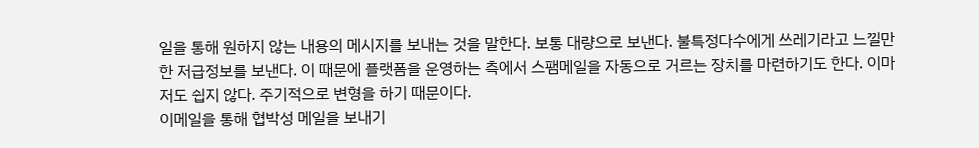일을 통해 원하지 않는 내용의 메시지를 보내는 것을 말한다. 보통 대량으로 보낸다. 불특정다수에게 쓰레기라고 느낄만한 저급정보를 보낸다. 이 때문에 플랫폼을 운영하는 측에서 스팸메일을 자동으로 거르는 장치를 마련하기도 한다. 이마저도 쉽지 않다. 주기적으로 변형을 하기 때문이다.
이메일을 통해 협박성 메일을 보내기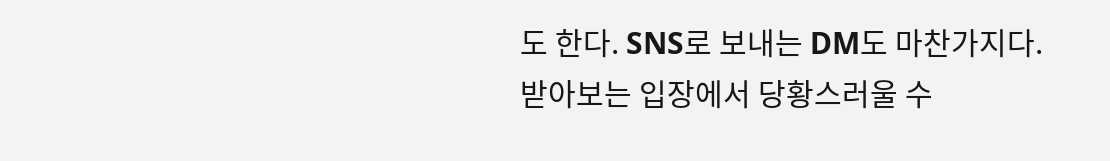도 한다. SNS로 보내는 DM도 마찬가지다. 받아보는 입장에서 당황스러울 수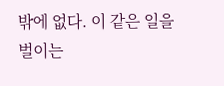밖에 없다. 이 같은 일을 벌이는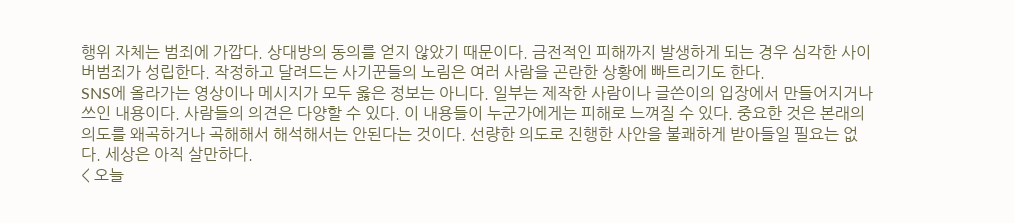행위 자체는 범죄에 가깝다. 상대방의 동의를 얻지 않았기 때문이다. 금전적인 피해까지 발생하게 되는 경우 심각한 사이버범죄가 성립한다. 작정하고 달려드는 사기꾼들의 노림은 여러 사람을 곤란한 상황에 빠트리기도 한다.
SNS에 올라가는 영상이나 메시지가 모두 옳은 정보는 아니다. 일부는 제작한 사람이나 글쓴이의 입장에서 만들어지거나 쓰인 내용이다. 사람들의 의견은 다양할 수 있다. 이 내용들이 누군가에게는 피해로 느껴질 수 있다. 중요한 것은 본래의 의도를 왜곡하거나 곡해해서 해석해서는 안된다는 것이다. 선량한 의도로 진행한 사안을 불쾌하게 받아들일 필요는 없다. 세상은 아직 살만하다.
< 오늘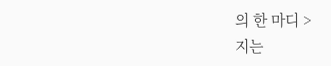의 한 마디 >
지는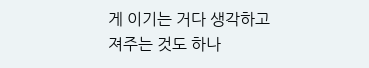게 이기는 거다 생각하고
져주는 것도 하나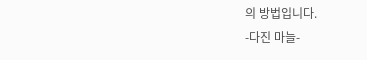의 방법입니다.
-다진 마늘-